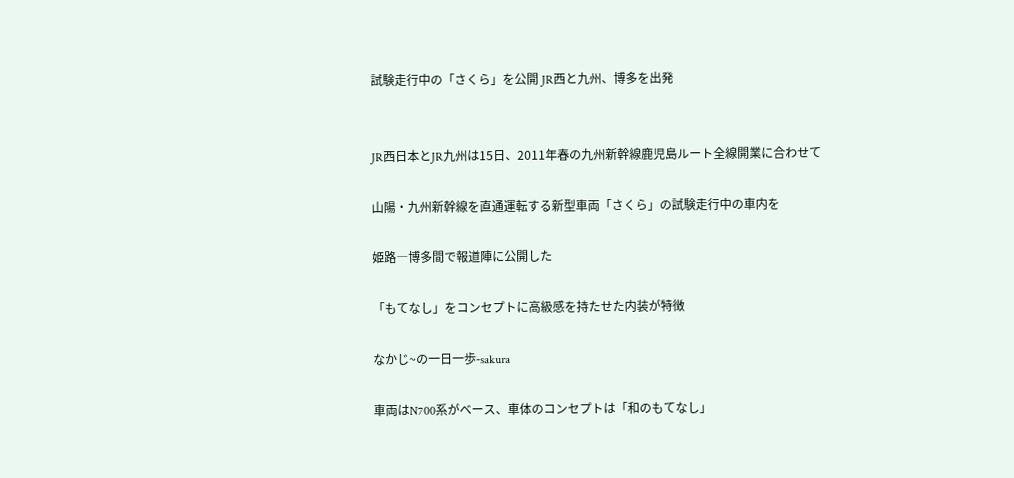試験走行中の「さくら」を公開 JR西と九州、博多を出発


JR西日本とJR九州は15日、2011年春の九州新幹線鹿児島ルート全線開業に合わせて

山陽・九州新幹線を直通運転する新型車両「さくら」の試験走行中の車内を

姫路―博多間で報道陣に公開した

「もてなし」をコンセプトに高級感を持たせた内装が特徴

なかじ~の一日一歩-sakura

車両はN700系がベース、車体のコンセプトは「和のもてなし」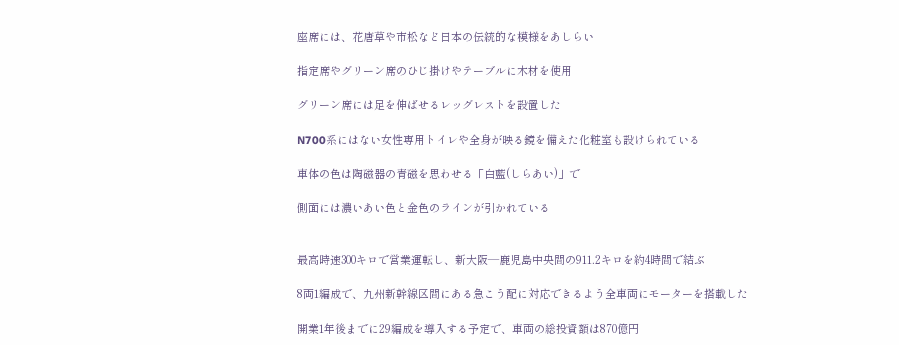座席には、花唐草や市松など日本の伝統的な模様をあしらい

指定席やグリーン席のひじ掛けやテーブルに木材を使用

グリーン席には足を伸ばせるレッグレストを設置した

N700系にはない女性専用トイレや全身が映る鏡を備えた化粧室も設けられている

車体の色は陶磁器の青磁を思わせる「白藍(しらあい)」で

側面には濃いあい色と金色のラインが引かれている


最高時速300キロで営業運転し、新大阪―鹿児島中央間の911.2キロを約4時間で結ぶ

8両1編成で、九州新幹線区間にある急こう配に対応できるよう全車両にモーターを搭載した

開業1年後までに29編成を導入する予定で、車両の総投資額は870億円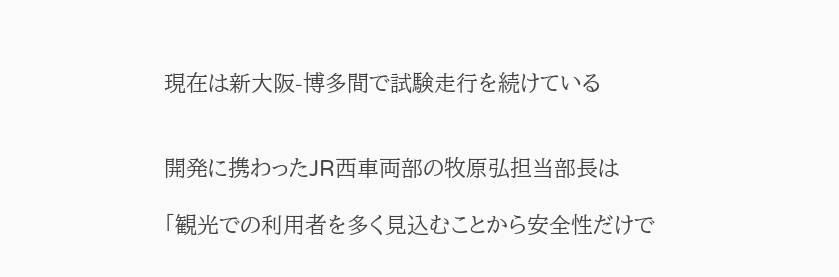現在は新大阪-博多間で試験走行を続けている


開発に携わったJR西車両部の牧原弘担当部長は

「観光での利用者を多く見込むことから安全性だけで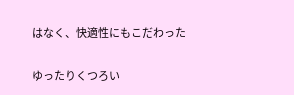はなく、快適性にもこだわった

ゆったりくつろい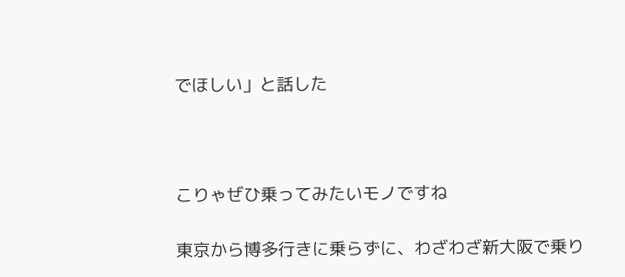でほしい」と話した



こりゃぜひ乗ってみたいモノですね

東京から博多行きに乗らずに、わざわざ新大阪で乗り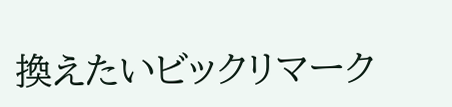換えたいビックリマーク